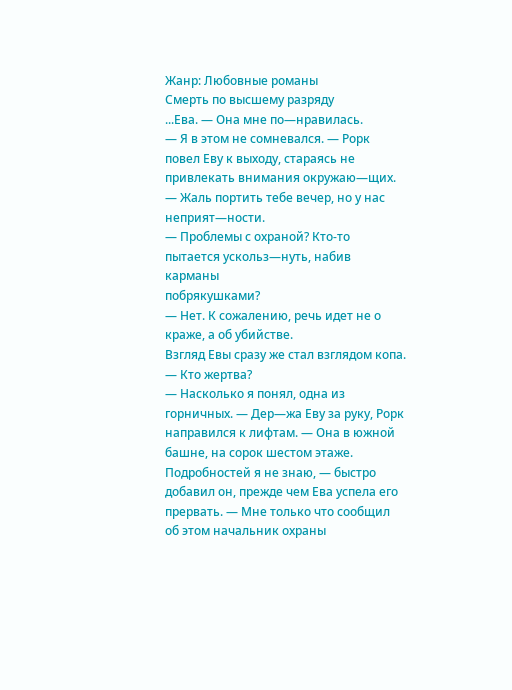Жанр: Любовные романы
Смерть по высшему разряду
...Ева. — Она мне по—нравилась.
— Я в этом не сомневался. — Рорк повел Еву к выходу, стараясь не
привлекать внимания окружаю—щих. — Жаль портить тебе вечер, но у нас
неприят—ности.
— Проблемы с охраной? Кто-то пытается ускольз—нуть, набив карманы
побрякушками?
— Нет. К сожалению, речь идет не о краже, а об убийстве.
Взгляд Евы сразу же стал взглядом копа.
— Кто жертва?
— Насколько я понял, одна из горничных. — Дер—жа Еву за руку, Рорк
направился к лифтам. — Она в южной башне, на сорок шестом этаже.
Подробностей я не знаю, — быстро добавил он, прежде чем Ева успела его
прервать. — Мне только что сообщил об этом начальник охраны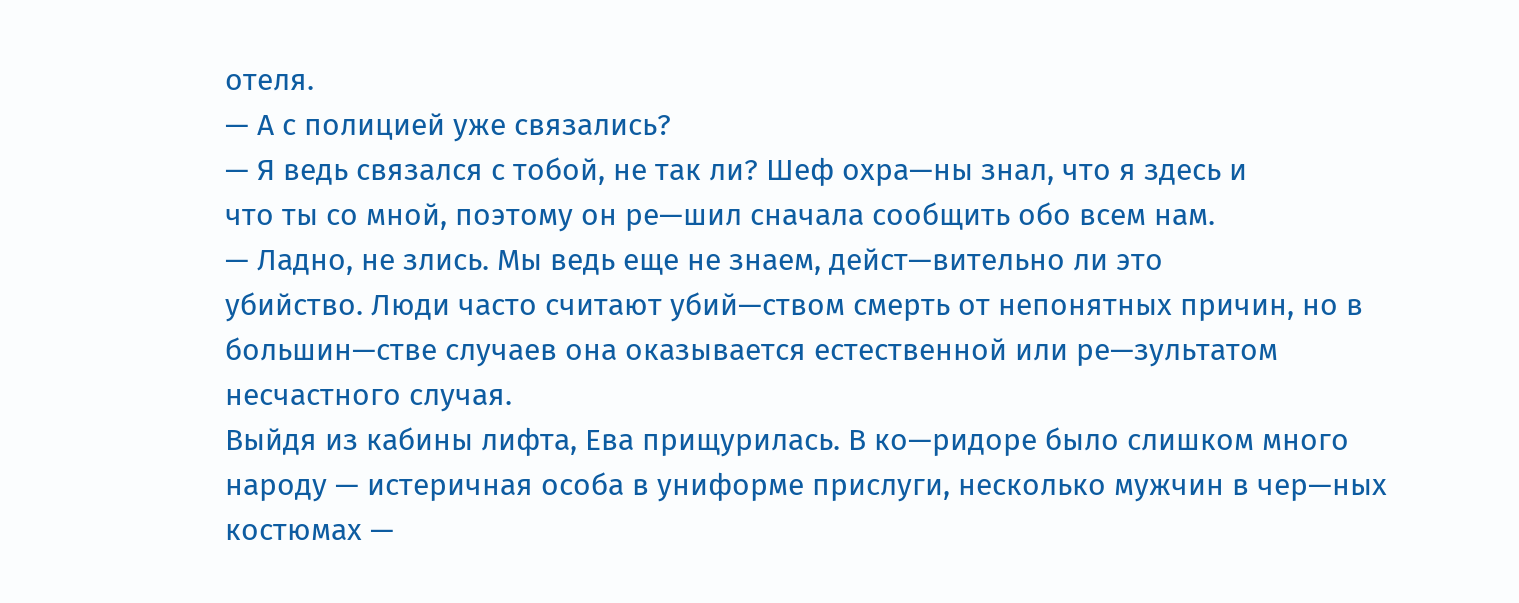отеля.
— А с полицией уже связались?
— Я ведь связался с тобой, не так ли? Шеф охра—ны знал, что я здесь и
что ты со мной, поэтому он ре—шил сначала сообщить обо всем нам.
— Ладно, не злись. Мы ведь еще не знаем, дейст—вительно ли это
убийство. Люди часто считают убий—ством смерть от непонятных причин, но в
большин—стве случаев она оказывается естественной или ре—зультатом
несчастного случая.
Выйдя из кабины лифта, Ева прищурилась. В ко—ридоре было слишком много
народу — истеричная особа в униформе прислуги, несколько мужчин в чер—ных
костюмах —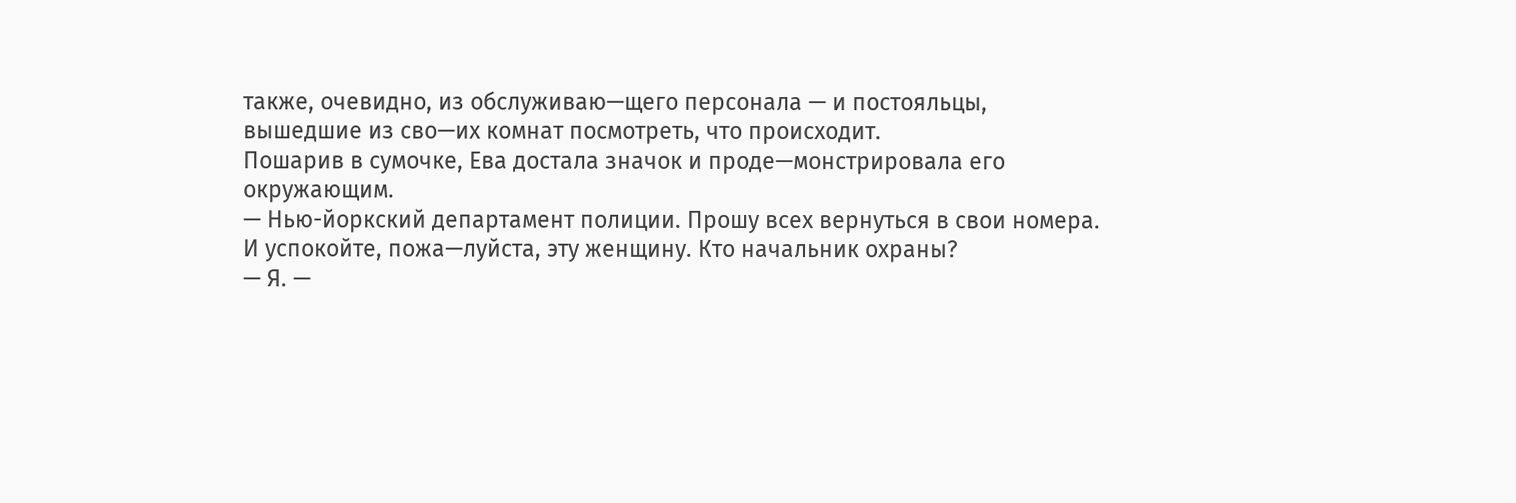также, очевидно, из обслуживаю—щего персонала — и постояльцы,
вышедшие из сво—их комнат посмотреть, что происходит.
Пошарив в сумочке, Ева достала значок и проде—монстрировала его окружающим.
— Нью-йоркский департамент полиции. Прошу всех вернуться в свои номера.
И успокойте, пожа—луйста, эту женщину. Кто начальник охраны?
— Я. —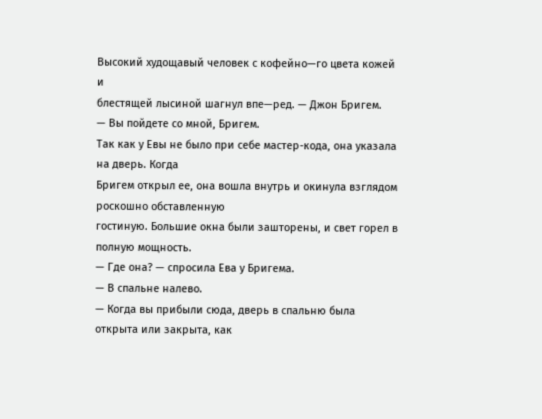Высокий худощавый человек с кофейно—го цвета кожей и
блестящей лысиной шагнул впе—ред. — Джон Бригем.
— Вы пойдете со мной, Бригем.
Так как у Евы не было при себе мастер-кода, она указала на дверь. Когда
Бригем открыл ее, она вошла внутрь и окинула взглядом роскошно обставленную
гостиную. Большие окна были зашторены, и свет горел в полную мощность.
— Где она? — спросила Ева у Бригема.
— В спальне налево.
— Когда вы прибыли сюда, дверь в спальню была открыта или закрыта, как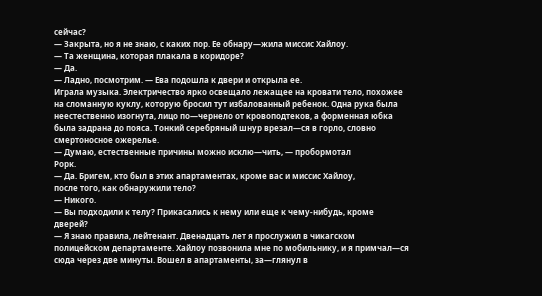сейчас?
— Закрыта, но я не знаю, с каких пор. Ее обнару—жила миссис Хайлоу.
— Та женщина, которая плакала в коридоре?
— Да.
— Ладно, посмотрим. — Ева подошла к двери и открыла ее.
Играла музыка. Электричество ярко освещало лежащее на кровати тело, похожее
на сломанную куклу, которую бросил тут избалованный ребенок. Одна рука была
неестественно изогнута, лицо по—чернело от кровоподтеков, а форменная юбка
была задрана до пояса. Тонкий серебряный шнур врезал—ся в горло, словно
смертоносное ожерелье.
— Думаю, естественные причины можно исклю—чить, — пробормотал
Рорк.
— Да. Бригем, кто был в этих апартаментах, кроме вас и миссис Хайлоу,
после того, как обнаружили тело?
— Никого.
— Вы подходили к телу? Прикасались к нему или еще к чему-нибудь, кроме
дверей?
— Я знаю правила, лейтенант. Двенадцать лет я прослужил в чикагском
полицейском департаменте. Хайлоу позвонила мне по мобильнику, и я примчал—ся
сюда через две минуты. Вошел в апартаменты, за—глянул в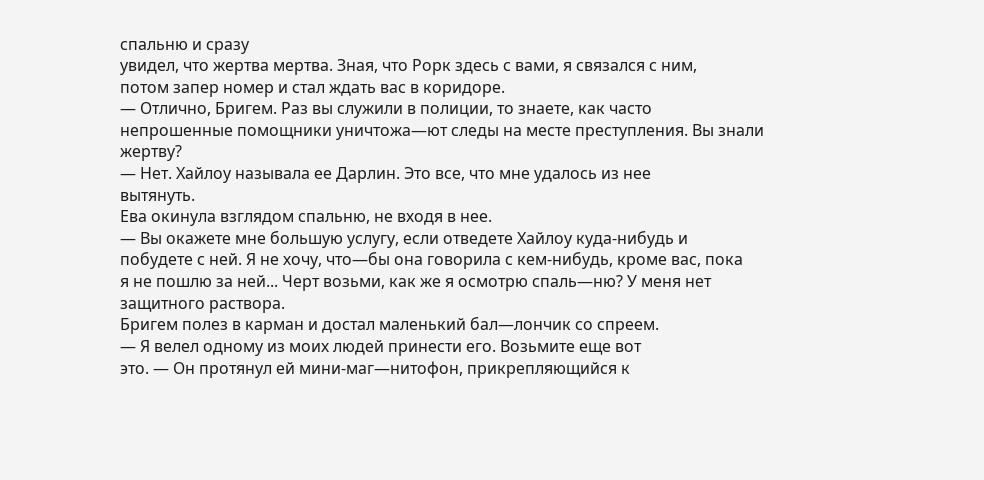спальню и сразу
увидел, что жертва мертва. Зная, что Рорк здесь с вами, я связался с ним,
потом запер номер и стал ждать вас в коридоре.
— Отлично, Бригем. Раз вы служили в полиции, то знаете, как часто
непрошенные помощники уничтожа—ют следы на месте преступления. Вы знали
жертву?
— Нет. Хайлоу называла ее Дарлин. Это все, что мне удалось из нее
вытянуть.
Ева окинула взглядом спальню, не входя в нее.
— Вы окажете мне большую услугу, если отведете Хайлоу куда-нибудь и
побудете с ней. Я не хочу, что—бы она говорила с кем-нибудь, кроме вас, пока
я не пошлю за ней... Черт возьми, как же я осмотрю спаль—ню? У меня нет
защитного раствора.
Бригем полез в карман и достал маленький бал—лончик со спреем.
— Я велел одному из моих людей принести его. Возьмите еще вот
это. — Он протянул ей мини-маг—нитофон, прикрепляющийся к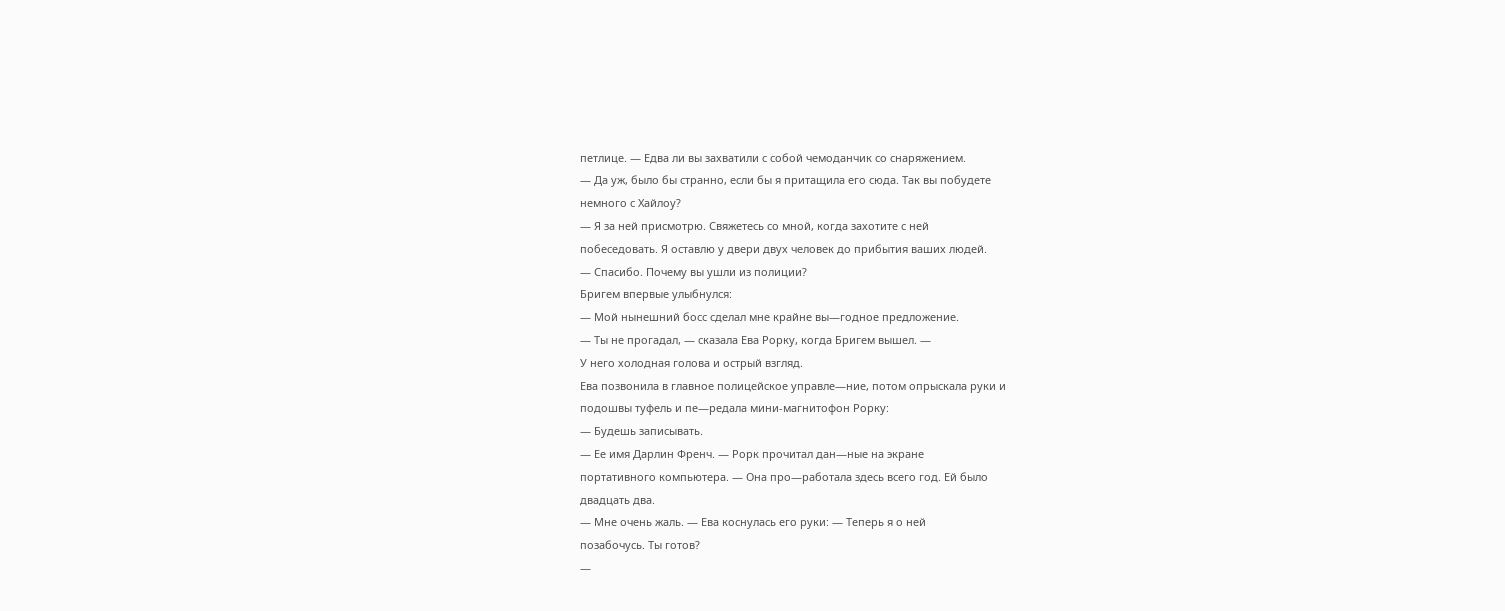петлице. — Едва ли вы захватили с собой чемоданчик со снаряжением.
— Да уж, было бы странно, если бы я притащила его сюда. Так вы побудете
немного с Хайлоу?
— Я за ней присмотрю. Свяжетесь со мной, когда захотите с ней
побеседовать. Я оставлю у двери двух человек до прибытия ваших людей.
— Спасибо. Почему вы ушли из полиции?
Бригем впервые улыбнулся:
— Мой нынешний босс сделал мне крайне вы—годное предложение.
— Ты не прогадал, — сказала Ева Рорку, когда Бригем вышел. —
У него холодная голова и острый взгляд.
Ева позвонила в главное полицейское управле—ние, потом опрыскала руки и
подошвы туфель и пе—редала мини-магнитофон Рорку:
— Будешь записывать.
— Ее имя Дарлин Френч. — Рорк прочитал дан—ные на экране
портативного компьютера. — Она про—работала здесь всего год. Ей было
двадцать два.
— Мне очень жаль. — Ева коснулась его руки: — Теперь я о ней
позабочусь. Ты готов?
—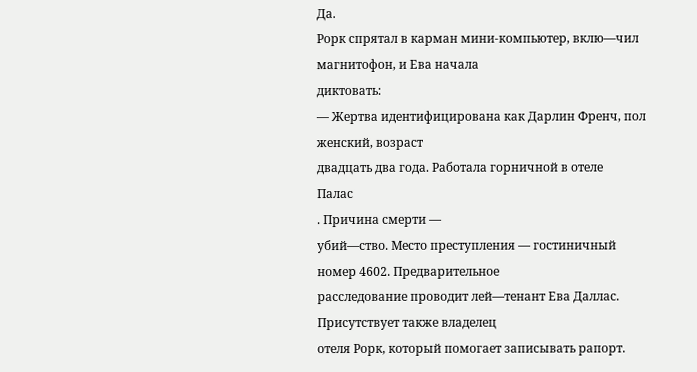Да.
Рорк спрятал в карман мини-компьютер, вклю—чил магнитофон, и Ева начала
диктовать:
— Жертва идентифицирована как Дарлин Френч, пол женский, возраст
двадцать два года. Работала горничной в отеле
Палас
. Причина смерти —
убий—ство. Место преступления — гостиничный номер 4602. Предварительное
расследование проводит лей—тенант Ева Даллас. Присутствует также владелец
отеля Рорк, который помогает записывать рапорт.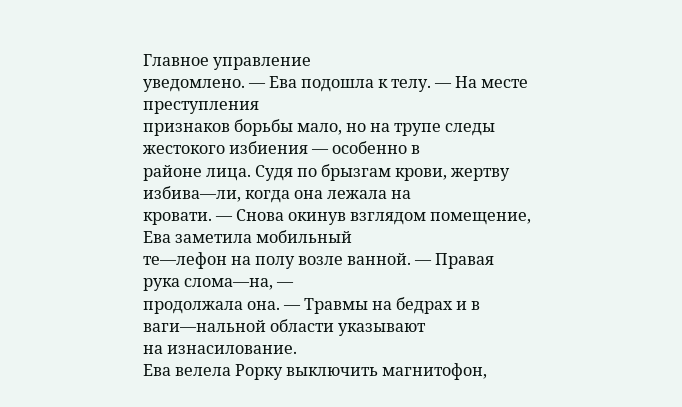Главное управление
уведомлено. — Ева подошла к телу. — На месте преступления
признаков борьбы мало, но на трупе следы жестокого избиения — особенно в
районе лица. Судя по брызгам крови, жертву избива—ли, когда она лежала на
кровати. — Снова окинув взглядом помещение, Ева заметила мобильный
те—лефон на полу возле ванной. — Правая рука слома—на, —
продолжала она. — Травмы на бедрах и в ваги—нальной области указывают
на изнасилование.
Ева велела Рорку выключить магнитофон,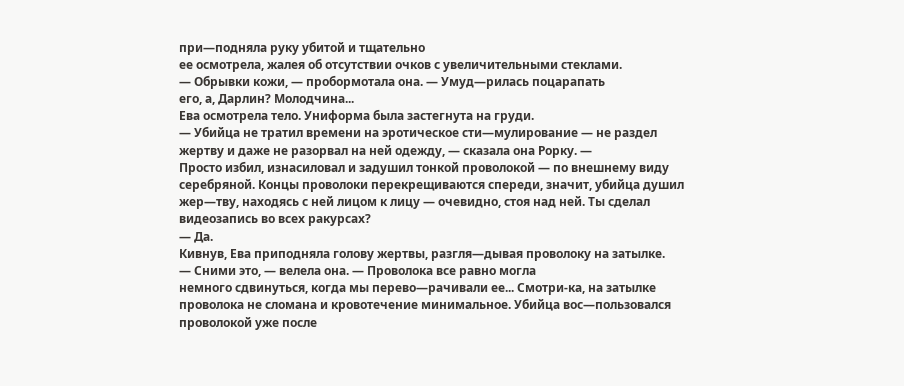при—подняла руку убитой и тщательно
ее осмотрела, жалея об отсутствии очков с увеличительными стеклами.
— Обрывки кожи, — пробормотала она. — Умуд—рилась поцарапать
его, а, Дарлин? Молодчина...
Ева осмотрела тело. Униформа была застегнута на груди.
— Убийца не тратил времени на эротическое сти—мулирование — не раздел
жертву и даже не разорвал на ней одежду, — сказала она Рорку. —
Просто избил, изнасиловал и задушил тонкой проволокой — по внешнему виду
серебряной. Концы проволоки перекрещиваются спереди, значит, убийца душил
жер—тву, находясь с ней лицом к лицу — очевидно, стоя над ней. Ты сделал
видеозапись во всех ракурсах?
— Да.
Кивнув, Ева приподняла голову жертвы, разгля—дывая проволоку на затылке.
— Сними это, — велела она. — Проволока все равно могла
немного сдвинуться, когда мы перево—рачивали ее... Смотри-ка, на затылке
проволока не сломана и кровотечение минимальное. Убийца вос—пользовался
проволокой уже после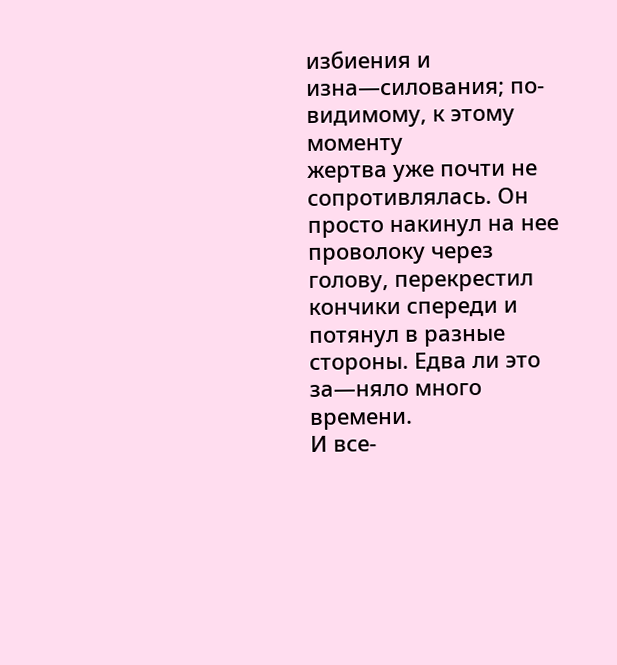избиения и изна—силования; по-видимому, к этому моменту
жертва уже почти не сопротивлялась. Он просто накинул на нее проволоку через
голову, перекрестил кончики спереди и потянул в разные стороны. Едва ли это
за—няло много времени.
И все-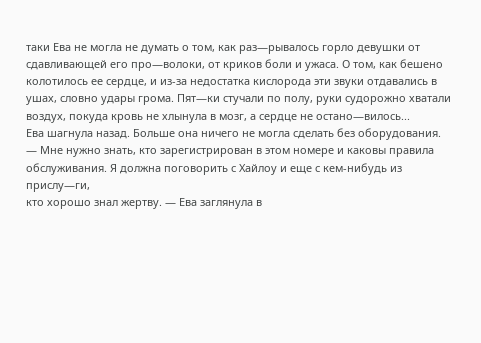таки Ева не могла не думать о том, как раз—рывалось горло девушки от
сдавливающей его про—волоки, от криков боли и ужаса. О том, как бешено
колотилось ее сердце, и из-за недостатка кислорода эти звуки отдавались в
ушах, словно удары грома. Пят—ки стучали по полу, руки судорожно хватали
воздух, покуда кровь не хлынула в мозг, а сердце не остано—вилось...
Ева шагнула назад. Больше она ничего не могла сделать без оборудования.
— Мне нужно знать, кто зарегистрирован в этом номере и каковы правила
обслуживания. Я должна поговорить с Хайлоу и еще с кем-нибудь из прислу—ги,
кто хорошо знал жертву. — Ева заглянула в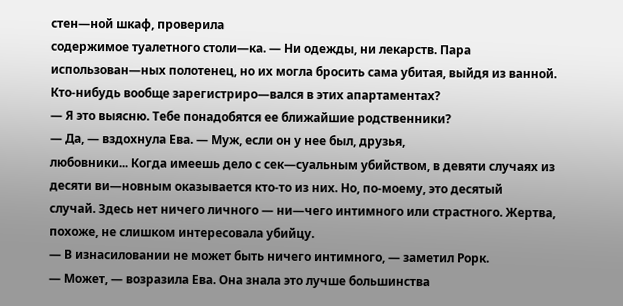стен—ной шкаф, проверила
содержимое туалетного столи—ка. — Ни одежды, ни лекарств. Пара
использован—ных полотенец, но их могла бросить сама убитая, выйдя из ванной.
Кто-нибудь вообще зарегистриро—вался в этих апартаментах?
— Я это выясню. Тебе понадобятся ее ближайшие родственники?
— Да, — вздохнула Ева. — Муж, если он у нее был, друзья,
любовники... Когда имеешь дело с сек—суальным убийством, в девяти случаях из
десяти ви—новным оказывается кто-то из них. Но, по-моему, это десятый
случай. Здесь нет ничего личного — ни—чего интимного или страстного. Жертва,
похоже, не слишком интересовала убийцу.
— В изнасиловании не может быть ничего интимного, — заметил Рорк.
— Может, — возразила Ева. Она знала это лучше большинства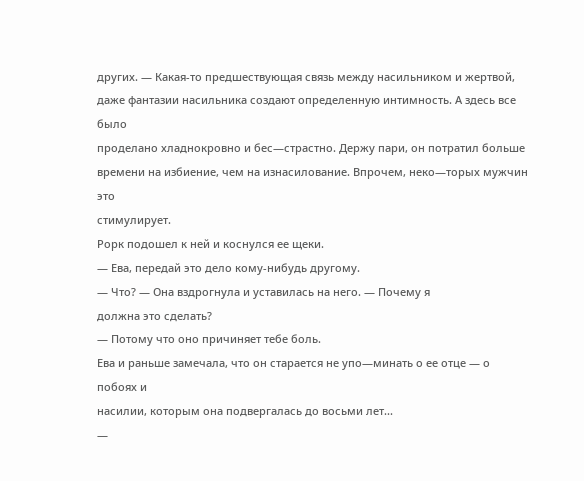других. — Какая-то предшествующая связь между насильником и жертвой,
даже фантазии насильника создают определенную интимность. А здесь все было
проделано хладнокровно и бес—страстно. Держу пари, он потратил больше
времени на избиение, чем на изнасилование. Впрочем, неко—торых мужчин это
стимулирует.
Рорк подошел к ней и коснулся ее щеки.
— Ева, передай это дело кому-нибудь другому.
— Что? — Она вздрогнула и уставилась на него. — Почему я
должна это сделать?
— Потому что оно причиняет тебе боль.
Ева и раньше замечала, что он старается не упо—минать о ее отце — о побоях и
насилии, которым она подвергалась до восьми лет...
—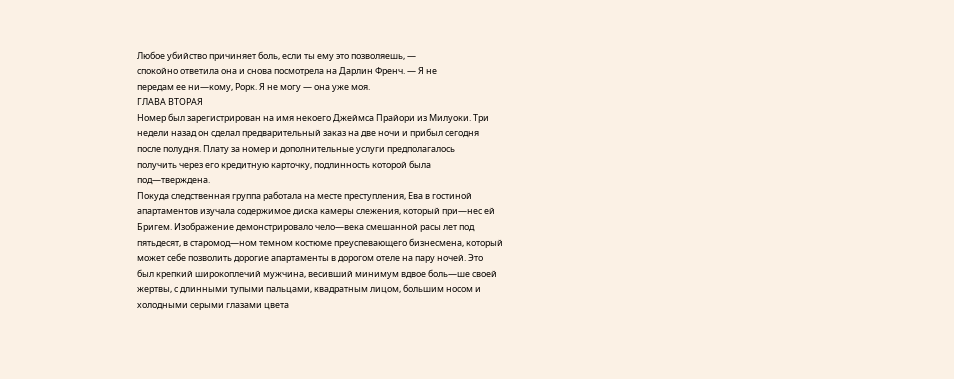Любое убийство причиняет боль, если ты ему это позволяешь, —
спокойно ответила она и снова посмотрела на Дарлин Френч. — Я не
передам ее ни—кому, Рорк. Я не могу — она уже моя.
ГЛАВА ВТОРАЯ
Номер был зарегистрирован на имя некоего Джеймса Прайори из Милуоки. Три
недели назад он сделал предварительный заказ на две ночи и прибыл сегодня
после полудня. Плату за номер и дополнительные услуги предполагалось
получить через его кредитную карточку, подлинность которой была
под—тверждена.
Покуда следственная группа работала на месте преступления, Ева в гостиной
апартаментов изучала содержимое диска камеры слежения, который при—нес ей
Бригем. Изображение демонстрировало чело—века смешанной расы лет под
пятьдесят, в старомод—ном темном костюме преуспевающего бизнесмена, который
может себе позволить дорогие апартаменты в дорогом отеле на пару ночей. Это
был крепкий широкоплечий мужчина, весивший минимум вдвое боль—ше своей
жертвы, с длинными тупыми пальцами, квадратным лицом, большим носом и
холодными серыми глазами цвета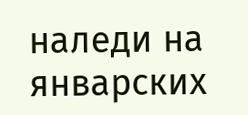наледи на январских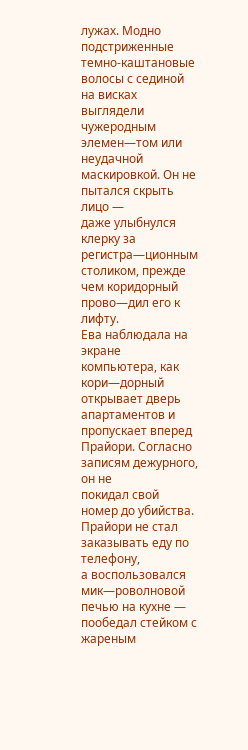лужах. Модно
подстриженные темно-каштановые волосы с сединой на висках выглядели
чужеродным элемен—том или неудачной маскировкой. Он не пытался скрыть лицо —
даже улыбнулся клерку за регистра—ционным столиком, прежде чем коридорный
прово—дил его к лифту.
Ева наблюдала на экране компьютера, как кори—дорный открывает дверь
апартаментов и пропускает вперед Прайори. Согласно записям дежурного, он не
покидал свой номер до убийства. Прайори не стал заказывать еду по телефону,
а воспользовался мик—роволновой печью на кухне — пообедал стейком с жареным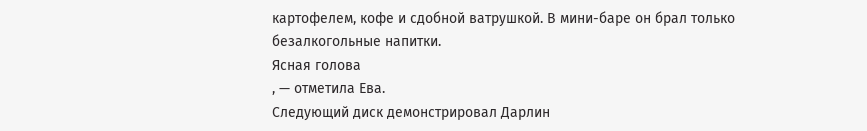картофелем, кофе и сдобной ватрушкой. В мини-баре он брал только
безалкогольные напитки.
Ясная голова
, — отметила Ева.
Следующий диск демонстрировал Дарлин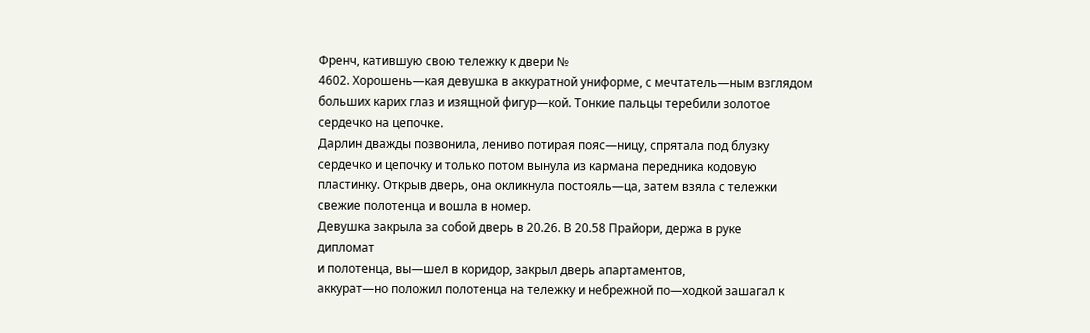Френч, катившую свою тележку к двери №
4602. Хорошень—кая девушка в аккуратной униформе, с мечтатель—ным взглядом
больших карих глаз и изящной фигур—кой. Тонкие пальцы теребили золотое
сердечко на цепочке.
Дарлин дважды позвонила, лениво потирая пояс—ницу, спрятала под блузку
сердечко и цепочку и только потом вынула из кармана передника кодовую
пластинку. Открыв дверь, она окликнула постояль—ца, затем взяла с тележки
свежие полотенца и вошла в номер.
Девушка закрыла за собой дверь в 20.26. В 20.58 Прайори, держа в руке
дипломат
и полотенца, вы—шел в коридор, закрыл дверь апартаментов,
аккурат—но положил полотенца на тележку и небрежной по—ходкой зашагал к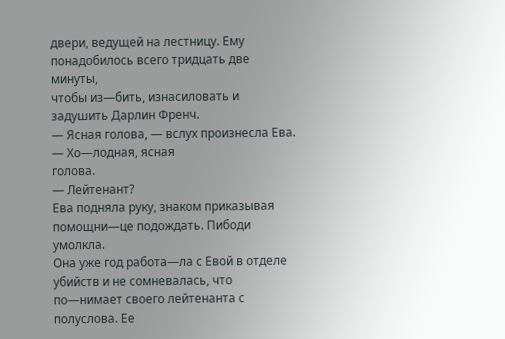двери, ведущей на лестницу. Ему понадобилось всего тридцать две минуты,
чтобы из—бить, изнасиловать и задушить Дарлин Френч.
— Ясная голова, — вслух произнесла Ева. — Хо—лодная, ясная
голова.
— Лейтенант?
Ева подняла руку, знаком приказывая помощни—це подождать. Пибоди умолкла.
Она уже год работа—ла с Евой в отделе убийств и не сомневалась, что
по—нимает своего лейтенанта с полуслова. Ее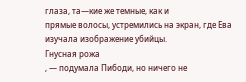глаза, та—кие же темные, как и
прямые волосы, устремились на экран, где Ева изучала изображение убийцы.
Гнусная рожа
, — подумала Пибоди, но ничего не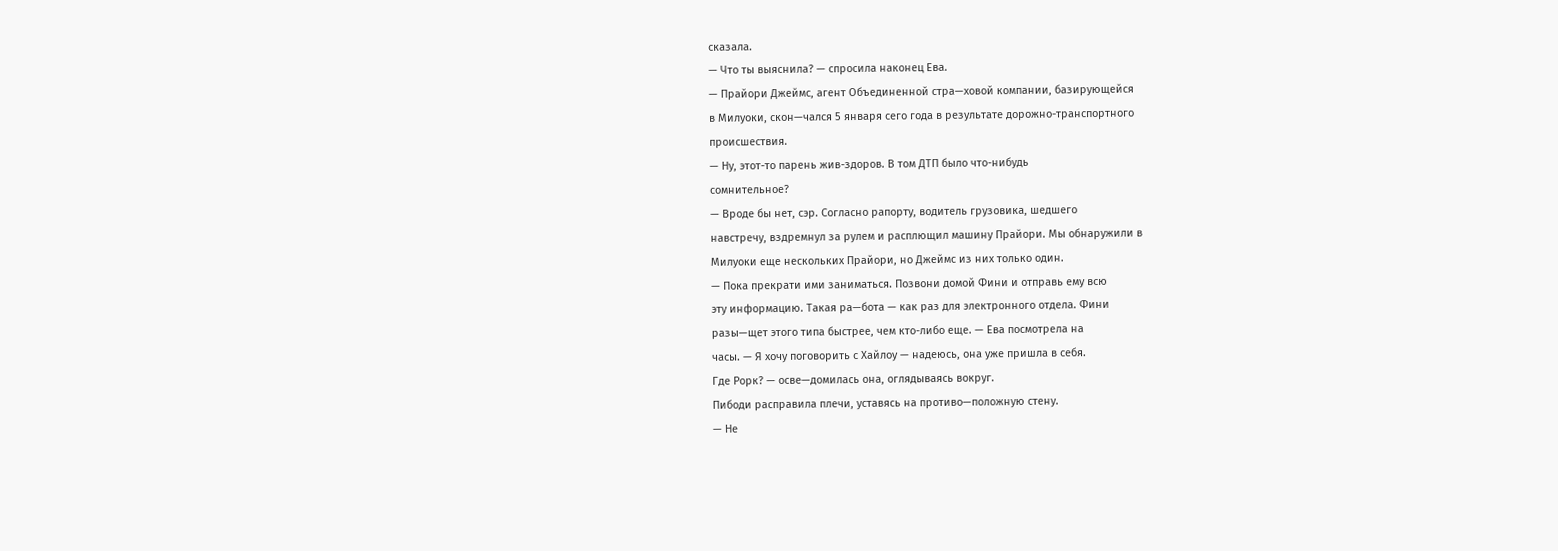сказала.
— Что ты выяснила? — спросила наконец Ева.
— Прайори Джеймс, агент Объединенной стра—ховой компании, базирующейся
в Милуоки, скон—чался 5 января сего года в результате дорожно-транспортного
происшествия.
— Ну, этот-то парень жив-здоров. В том ДТП было что-нибудь
сомнительное?
— Вроде бы нет, сэр. Согласно рапорту, водитель грузовика, шедшего
навстречу, вздремнул за рулем и расплющил машину Прайори. Мы обнаружили в
Милуоки еще нескольких Прайори, но Джеймс из них только один.
— Пока прекрати ими заниматься. Позвони домой Фини и отправь ему всю
эту информацию. Такая ра—бота — как раз для электронного отдела. Фини
разы—щет этого типа быстрее, чем кто-либо еще. — Ева посмотрела на
часы. — Я хочу поговорить с Хайлоу — надеюсь, она уже пришла в себя.
Где Рорк? — осве—домилась она, оглядываясь вокруг.
Пибоди расправила плечи, уставясь на противо—положную стену.
— Не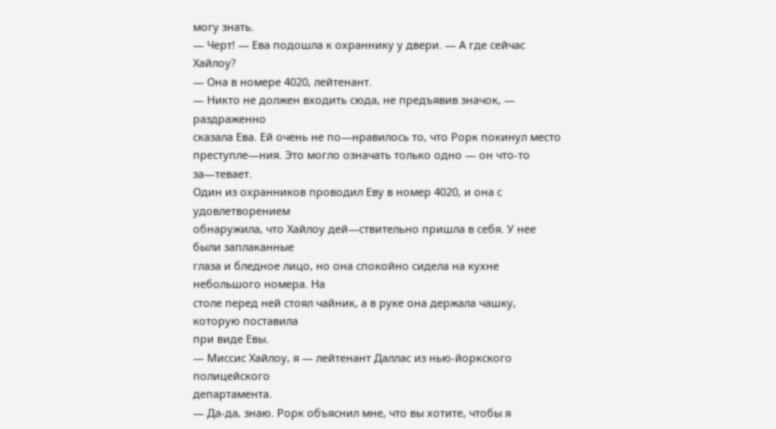могу знать.
— Черт! — Ева подошла к охраннику у двери. — А где сейчас
Хайлоу?
— Она в номере 4020, лейтенант.
— Никто не должен входить сюда, не предъявив значок, — раздраженно
сказала Ева. Ей очень не по—нравилось то, что Рорк покинул место
преступле—ния. Это могло означать только одно — он что-то за—тевает.
Один из охранников проводил Еву в номер 4020, и она с удовлетворением
обнаружила, что Хайлоу дей—ствительно пришла в себя. У нее были заплаканные
глаза и бледное лицо, но она спокойно сидела на кухне небольшого номера. На
столе перед ней стоял чайник, а в руке она держала чашку, которую поставила
при виде Евы.
— Миссис Хайлоу, я — лейтенант Даллас из нью-йоркского полицейского
департамента.
— Да-да, знаю. Рорк объяснил мне, что вы хотите, чтобы я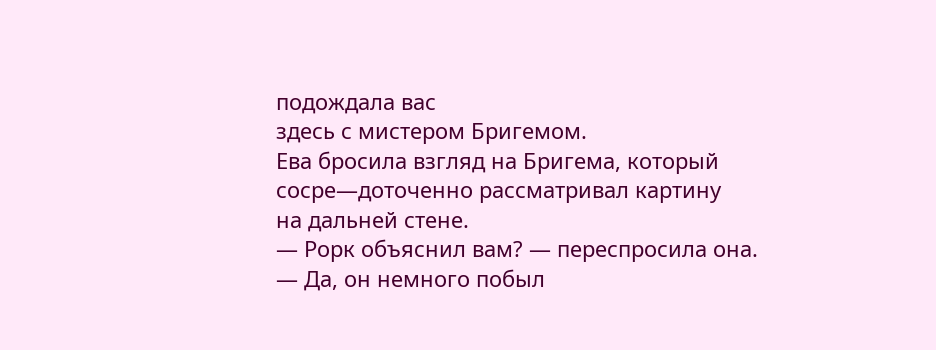подождала вас
здесь с мистером Бригемом.
Ева бросила взгляд на Бригема, который сосре—доточенно рассматривал картину
на дальней стене.
— Рорк объяснил вам? — переспросила она.
— Да, он немного побыл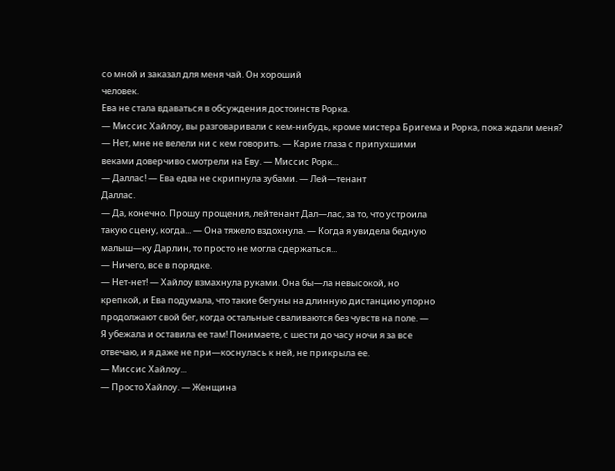со мной и заказал для меня чай. Он хороший
человек.
Ева не стала вдаваться в обсуждения достоинств Рорка.
— Миссис Хайлоу, вы разговаривали с кем-нибудь, кроме мистера Бригема и Рорка, пока ждали меня?
— Нет, мне не велели ни с кем говорить. — Карие глаза с припухшими
веками доверчиво смотрели на Еву. — Миссис Рорк...
— Даллас! — Ева едва не скрипнула зубами. — Лей—тенант
Даллас.
— Да, конечно. Прошу прощения, лейтенант Дал—лас, за то, что устроила
такую сцену, когда... — Она тяжело вздохнула. — Когда я увидела бедную
малыш—ку Дарлин, то просто не могла сдержаться...
— Ничего, все в порядке.
— Нет-нет! — Хайлоу взмахнула руками. Она бы—ла невысокой, но
крепкой, и Ева подумала, что такие бегуны на длинную дистанцию упорно
продолжают свой бег, когда остальные сваливаются без чувств на поле. —
Я убежала и оставила ее там! Понимаете, с шести до часу ночи я за все
отвечаю, и я даже не при—коснулась к ней, не прикрыла ее.
— Миссис Хайлоу...
— Просто Хайлоу. — Женщина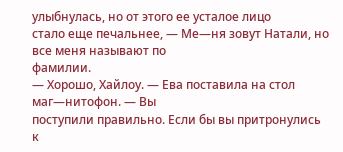улыбнулась, но от этого ее усталое лицо
стало еще печальнее, — Ме—ня зовут Натали, но все меня называют по
фамилии.
— Хорошо, Хайлоу. — Ева поставила на стол маг—нитофон. — Вы
поступили правильно. Если бы вы притронулись к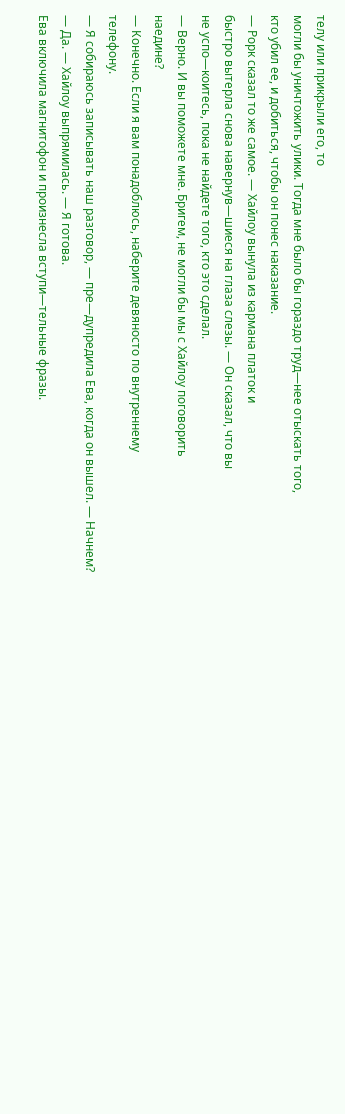телу или прикрыли его, то
могли бы уничтожить улики. Тогда мне было бы гораздо труд—нее отыскать того,
кто убил ее, и добиться, чтобы он понес наказание.
— Рорк сказал то же самое. — Хайлоу вынула из кармана платок и
быстро вытерла снова навернув—шиеся на глаза слезы. — Он сказал, что вы
не успо—коитесь, пока не найдете того, кто это сделал.
— Верно. И вы поможете мне. Бригем, не могли бы мы с Хайлоу поговорить
наедине?
— Конечно. Если я вам понадоблюсь, наберите девяносто по внутреннему
телефону.
— Я собираюсь записывать наш разговор, — пре—дупредила Ева, когда он вышел. — Начнем?
— Да. — Хайлоу выпрямилась. — Я готова.
Ева включила магнитофон и произнесла вступи—тельные фразы.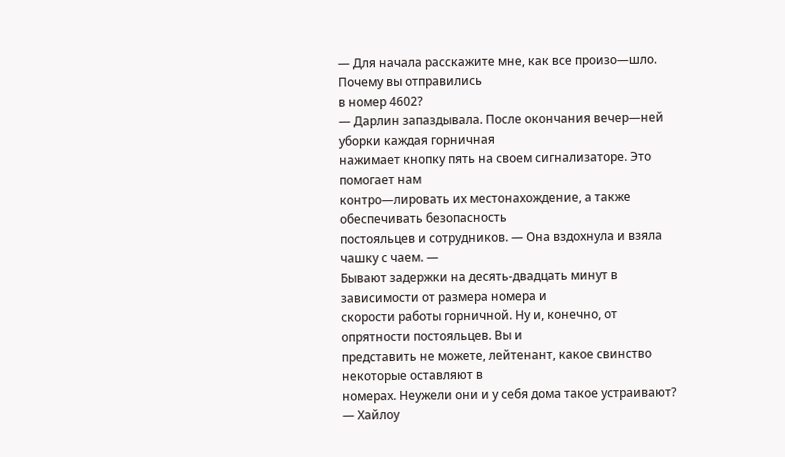— Для начала расскажите мне, как все произо—шло. Почему вы отправились
в номер 4602?
— Дарлин запаздывала. После окончания вечер—ней уборки каждая горничная
нажимает кнопку пять на своем сигнализаторе. Это помогает нам
контро—лировать их местонахождение, а также обеспечивать безопасность
постояльцев и сотрудников. — Она вздохнула и взяла чашку с чаем. —
Бывают задержки на десять-двадцать минут в зависимости от размера номера и
скорости работы горничной. Ну и, конечно, от опрятности постояльцев. Вы и
представить не можете, лейтенант, какое свинство некоторые оставляют в
номерах. Неужели они и у себя дома такое устраивают? — Хайлоу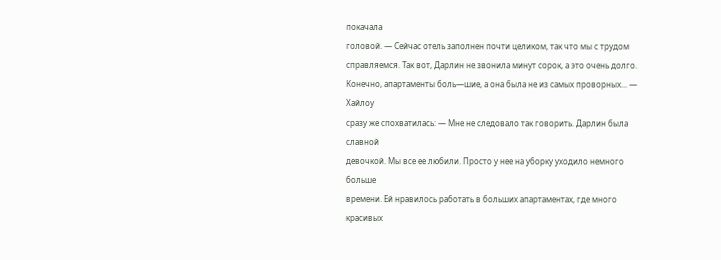покачала
головой. — Сейчас отель заполнен почти целиком, так что мы с трудом
справляемся. Так вот, Дарлин не звонила минут сорок, а это очень долго.
Конечно, апартаменты боль—шие, а она была не из самых проворных... — Хайлоу
сразу же спохватилась: — Мне не следовало так говорить. Дарлин была славной
девочкой. Мы все ее любили. Просто у нее на уборку уходило немного больше
времени. Ей нравилось работать в больших апартаментах, где много красивых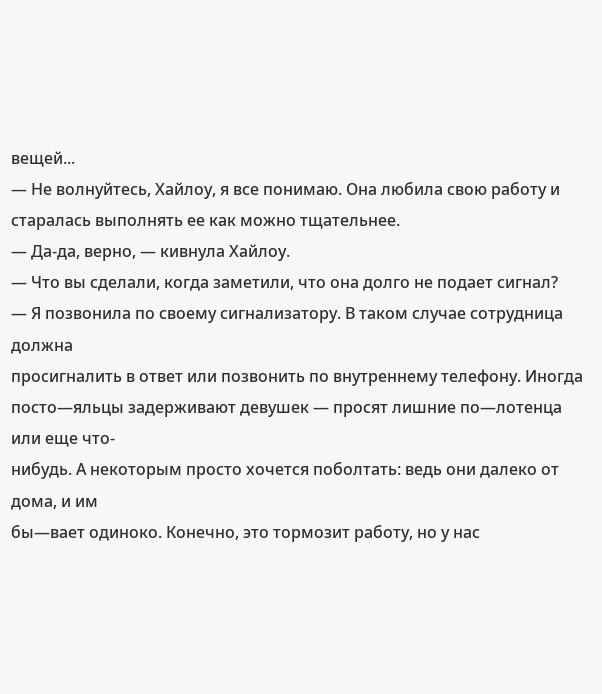вещей...
— Не волнуйтесь, Хайлоу, я все понимаю. Она любила свою работу и
старалась выполнять ее как можно тщательнее.
— Да-да, верно, — кивнула Хайлоу.
— Что вы сделали, когда заметили, что она долго не подает сигнал?
— Я позвонила по своему сигнализатору. В таком случае сотрудница должна
просигналить в ответ или позвонить по внутреннему телефону. Иногда
посто—яльцы задерживают девушек — просят лишние по—лотенца или еще что-
нибудь. А некоторым просто хочется поболтать: ведь они далеко от дома, и им
бы—вает одиноко. Конечно, это тормозит работу, но у нас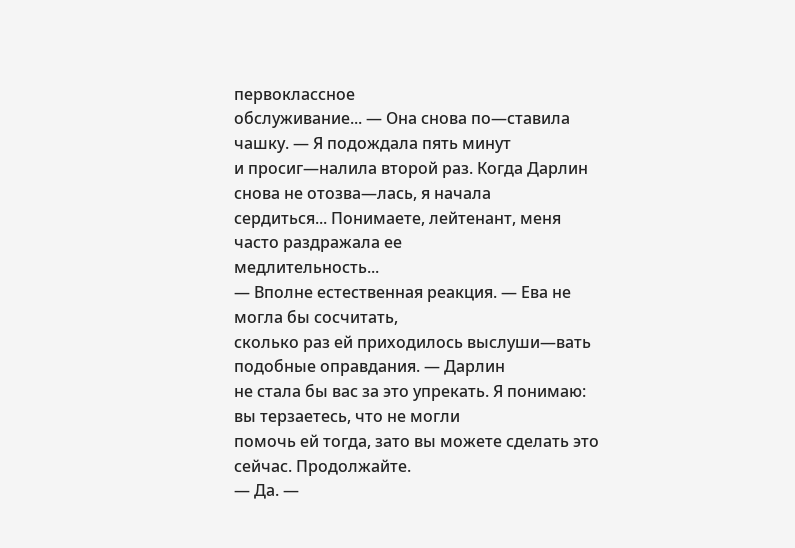первоклассное
обслуживание... — Она снова по—ставила чашку. — Я подождала пять минут
и просиг—налила второй раз. Когда Дарлин снова не отозва—лась, я начала
сердиться... Понимаете, лейтенант, меня часто раздражала ее
медлительность...
— Вполне естественная реакция. — Ева не могла бы сосчитать,
сколько раз ей приходилось выслуши—вать подобные оправдания. — Дарлин
не стала бы вас за это упрекать. Я понимаю: вы терзаетесь, что не могли
помочь ей тогда, зато вы можете сделать это сейчас. Продолжайте.
— Да. —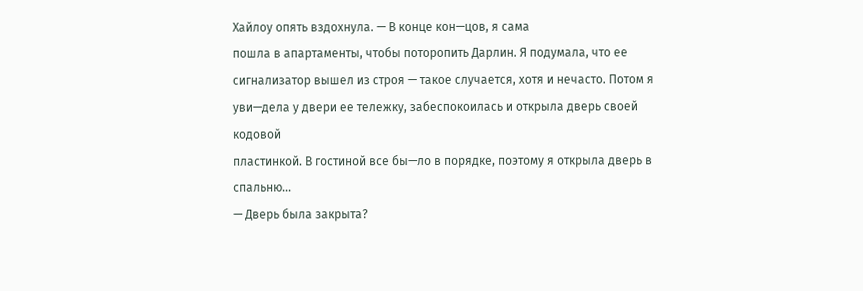Хайлоу опять вздохнула. — В конце кон—цов, я сама
пошла в апартаменты, чтобы поторопить Дарлин. Я подумала, что ее
сигнализатор вышел из строя — такое случается, хотя и нечасто. Потом я
уви—дела у двери ее тележку, забеспокоилась и открыла дверь своей кодовой
пластинкой. В гостиной все бы—ло в порядке, поэтому я открыла дверь в
спальню...
— Дверь была закрыта?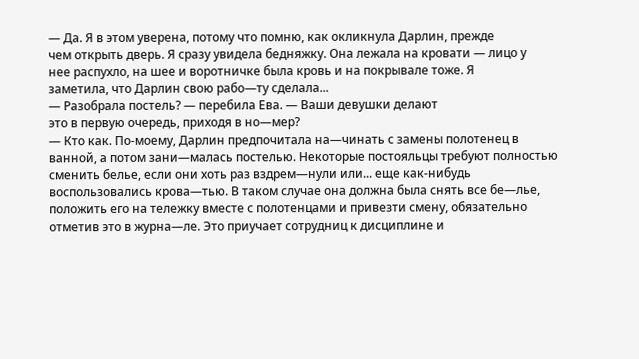— Да. Я в этом уверена, потому что помню, как окликнула Дарлин, прежде
чем открыть дверь. Я сразу увидела бедняжку. Она лежала на кровати — лицо у
нее распухло, на шее и воротничке была кровь и на покрывале тоже. Я
заметила, что Дарлин свою рабо—ту сделала...
— Разобрала постель? — перебила Ева. — Ваши девушки делают
это в первую очередь, приходя в но—мер?
— Кто как. По-моему, Дарлин предпочитала на—чинать с замены полотенец в
ванной, а потом зани—малась постелью. Некоторые постояльцы требуют полностью
сменить белье, если они хоть раз вздрем—нули или... еще как-нибудь
воспользовались крова—тью. В таком случае она должна была снять все бе—лье,
положить его на тележку вместе с полотенцами и привезти смену, обязательно
отметив это в журна—ле. Это приучает сотрудниц к дисциплине и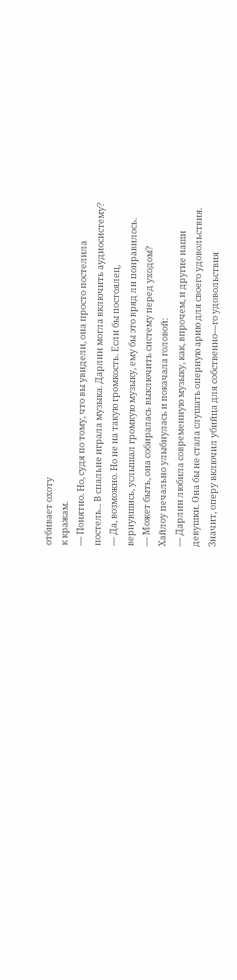отбивает охоту
к кражам.
— Понятно. Но, судя по тому, что вы увидели, она просто постелила
постель... В спальне играла музыка. Дарлин могла включить аудиосистему?
— Да, возможно. Но не на такую громкость. Если бы постоялец,
вернувшись, услышал громкую музыку, ему бы это вряд ли понравилось.
— Может быть, она собиралась выключить систему перед уходом?
Хайлоу печально улыбнулась и покачала головой:
— Дарлин любила современную музыку, как, впрочем, и другие наши
девушки. Она бы не стала слушать оперную арию для своего удовольствия.
Значит, оперу включил убийца для собственно—го удовольствия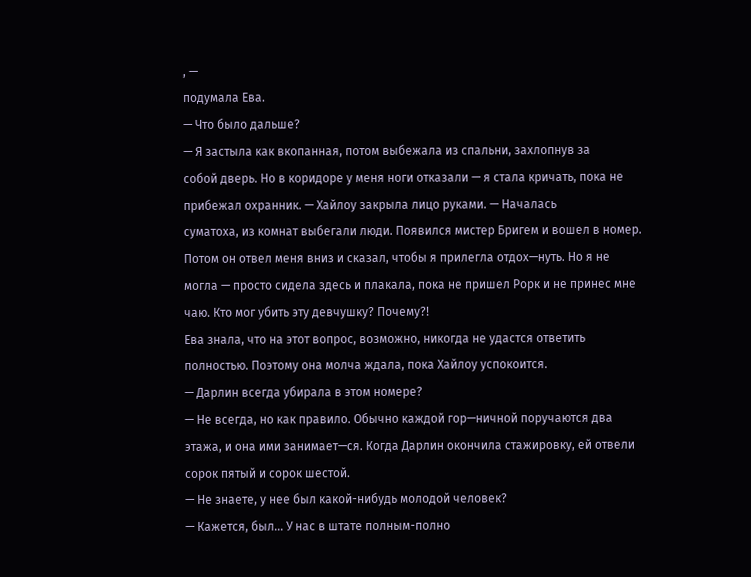, —
подумала Ева.
— Что было дальше?
— Я застыла как вкопанная, потом выбежала из спальни, захлопнув за
собой дверь. Но в коридоре у меня ноги отказали — я стала кричать, пока не
прибежал охранник. — Хайлоу закрыла лицо руками. — Началась
суматоха, из комнат выбегали люди. Появился мистер Бригем и вошел в номер.
Потом он отвел меня вниз и сказал, чтобы я прилегла отдох—нуть. Но я не
могла — просто сидела здесь и плакала, пока не пришел Рорк и не принес мне
чаю. Кто мог убить эту девчушку? Почему?!
Ева знала, что на этот вопрос, возможно, никогда не удастся ответить
полностью. Поэтому она молча ждала, пока Хайлоу успокоится.
— Дарлин всегда убирала в этом номере?
— Не всегда, но как правило. Обычно каждой гор—ничной поручаются два
этажа, и она ими занимает—ся. Когда Дарлин окончила стажировку, ей отвели
сорок пятый и сорок шестой.
— Не знаете, у нее был какой-нибудь молодой человек?
— Кажется, был... У нас в штате полным-полно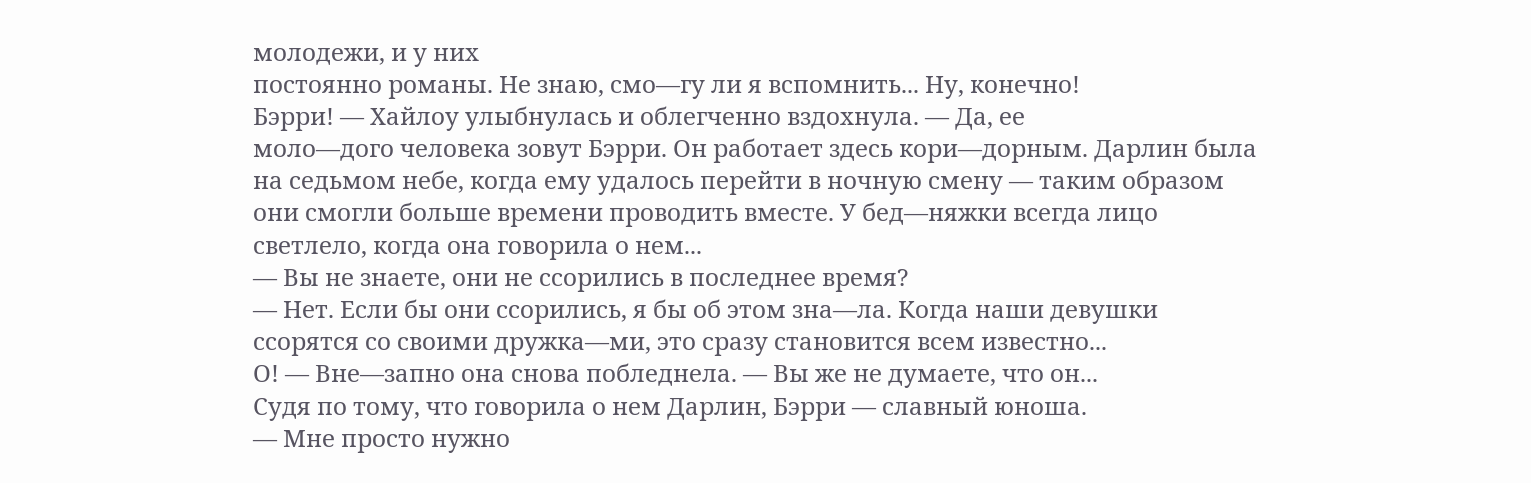молодежи, и у них
постоянно романы. Не знаю, смо—гу ли я вспомнить... Ну, конечно!
Бэрри! — Хайлоу улыбнулась и облегченно вздохнула. — Да, ее
моло—дого человека зовут Бэрри. Он работает здесь кори—дорным. Дарлин была
на седьмом небе, когда ему удалось перейти в ночную смену — таким образом
они смогли больше времени проводить вместе. У бед—няжки всегда лицо
светлело, когда она говорила о нем...
— Вы не знаете, они не ссорились в последнее время?
— Нет. Если бы они ссорились, я бы об этом зна—ла. Когда наши девушки
ссорятся со своими дружка—ми, это сразу становится всем известно...
О! — Вне—запно она снова побледнела. — Вы же не думаете, что он...
Судя по тому, что говорила о нем Дарлин, Бэрри — славный юноша.
— Мне просто нужно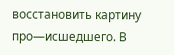восстановить картину про—исшедшего. В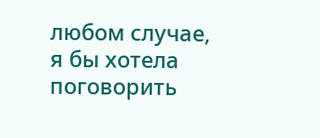любом случае,
я бы хотела поговорить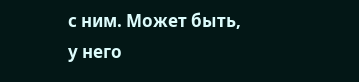с ним. Может быть, у него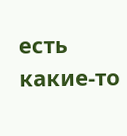есть какие-то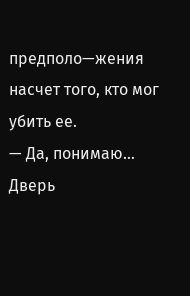предполо—жения насчет того, кто мог убить ее.
— Да, понимаю...
Дверь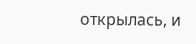открылась, и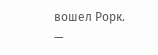вошел Рорк.
—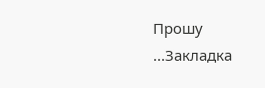Прошу
...Закладка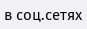в соц.сетях